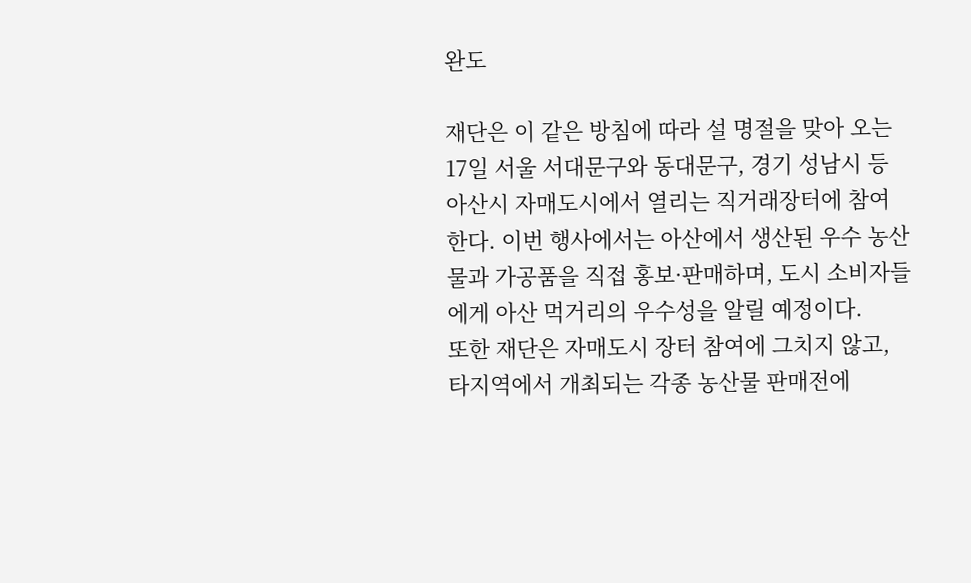완도

재단은 이 같은 방침에 따라 설 명절을 맞아 오는 17일 서울 서대문구와 동대문구, 경기 성남시 등 아산시 자매도시에서 열리는 직거래장터에 참여한다. 이번 행사에서는 아산에서 생산된 우수 농산물과 가공품을 직접 홍보·판매하며, 도시 소비자들에게 아산 먹거리의 우수성을 알릴 예정이다.
또한 재단은 자매도시 장터 참여에 그치지 않고, 타지역에서 개최되는 각종 농산물 판매전에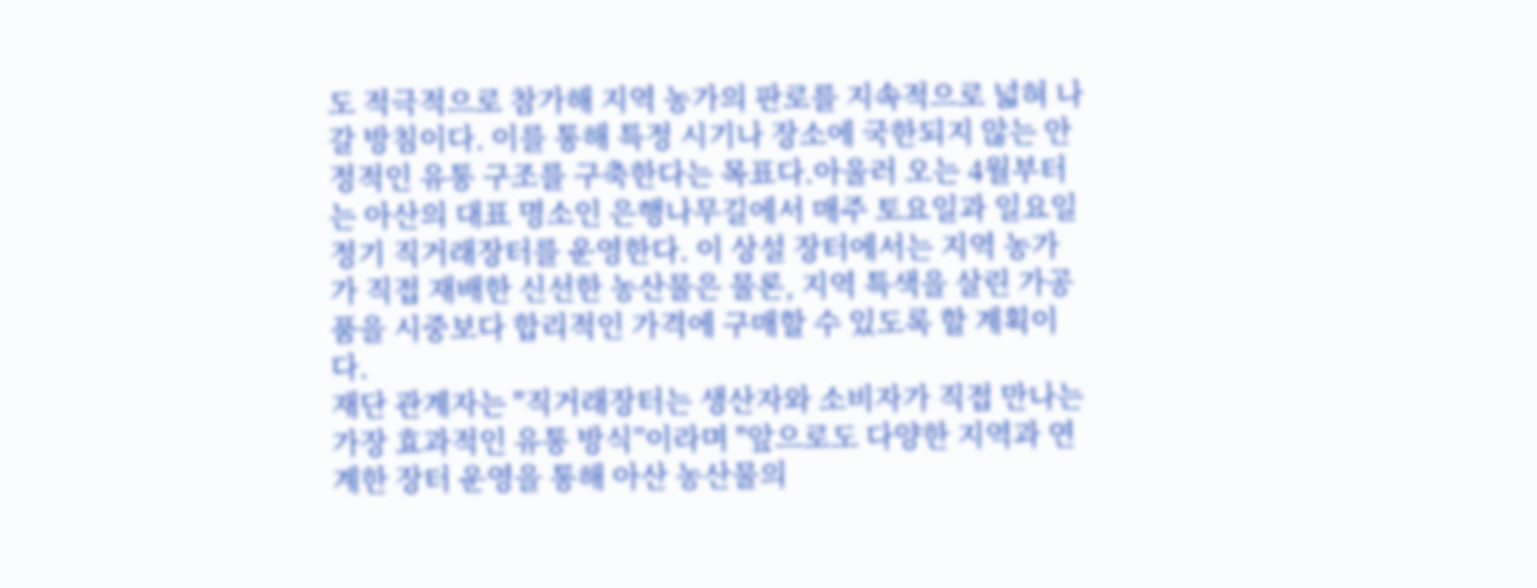도 적극적으로 참가해 지역 농가의 판로를 지속적으로 넓혀 나갈 방침이다. 이를 통해 특정 시기나 장소에 국한되지 않는 안정적인 유통 구조를 구축한다는 목표다.아울러 오는 4월부터는 아산의 대표 명소인 은행나무길에서 매주 토요일과 일요일 정기 직거래장터를 운영한다. 이 상설 장터에서는 지역 농가가 직접 재배한 신선한 농산물은 물론, 지역 특색을 살린 가공품을 시중보다 합리적인 가격에 구매할 수 있도록 할 계획이다.
재단 관계자는 "직거래장터는 생산자와 소비자가 직접 만나는 가장 효과적인 유통 방식”이라며 "앞으로도 다양한 지역과 연계한 장터 운영을 통해 아산 농산물의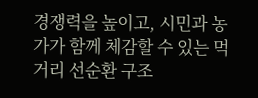경쟁력을 높이고, 시민과 농가가 함께 체감할 수 있는 먹거리 선순환 구조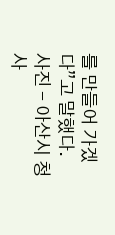를 만들어 가겠다”고 말했다.
사진 - 아산시 청사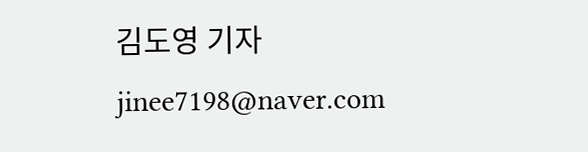김도영 기자 jinee7198@naver.com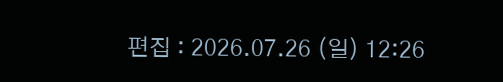편집 : 2026.07.26 (일) 12:26